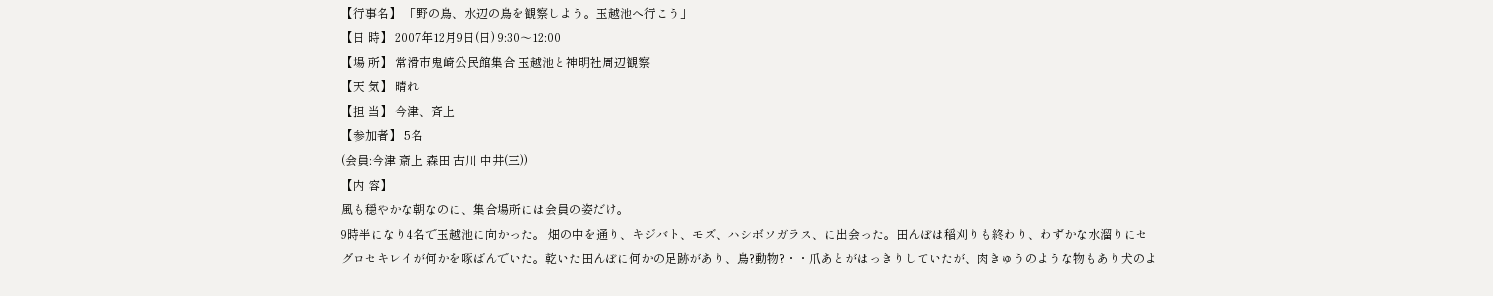【行事名】 「野の鳥、水辺の鳥を観察しよう。玉越池へ行こう」
【日 時】 2007年12月9日(日) 9:30〜12:00
【場 所】 常滑市鬼崎公民館集合 玉越池と神明社周辺観察
【天 気】 晴れ
【担 当】 今津、斉上
【参加者】 5名
(会員:今津 斎上 森田 古川 中井(三))
【内 容】
風も穏やかな朝なのに、集合場所には会員の姿だけ。
9時半になり4名で玉越池に向かった。 畑の中を通り、キジバト、モズ、ハシボソガラス、に出会った。田んぼは稲刈りも終わり、わずかな水溜りにセグロセキレイが何かを啄ばんでいた。乾いた田んぼに何かの足跡があり、鳥?動物?・・爪あとがはっきりしていたが、肉きゅうのような物もあり犬のよ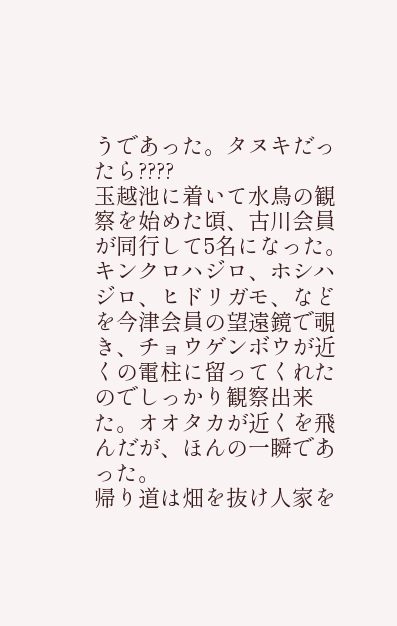うであった。タヌキだったら????
玉越池に着いて水鳥の観察を始めた頃、古川会員が同行して5名になった。
キンクロハジロ、ホシハジロ、ヒドリガモ、などを今津会員の望遠鏡で覗き、チョウゲンボウが近くの電柱に留ってくれたのでしっかり観察出来た。オオタカが近くを飛んだが、ほんの一瞬であった。
帰り道は畑を抜け人家を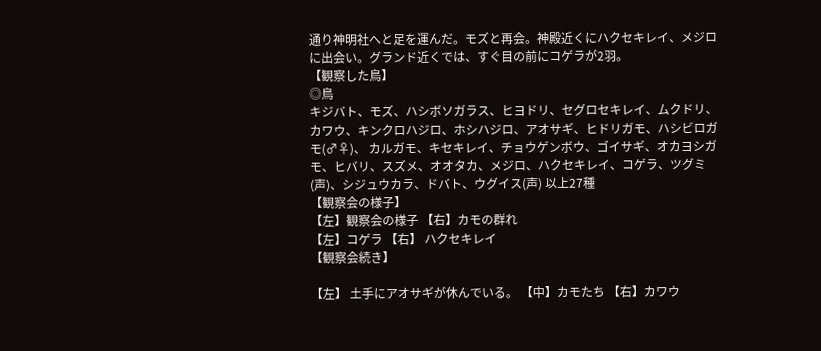通り神明社へと足を運んだ。モズと再会。神殿近くにハクセキレイ、メジロに出会い。グランド近くでは、すぐ目の前にコゲラが2羽。
【観察した鳥】
◎鳥
キジバト、モズ、ハシボソガラス、ヒヨドリ、セグロセキレイ、ムクドリ、カワウ、キンクロハジロ、ホシハジロ、アオサギ、ヒドリガモ、ハシビロガモ(♂♀)、 カルガモ、キセキレイ、チョウゲンボウ、ゴイサギ、オカヨシガモ、ヒバリ、スズメ、オオタカ、メジロ、ハクセキレイ、コゲラ、ツグミ(声)、シジュウカラ、ドバト、ウグイス(声) 以上27種
【観察会の様子】
【左】観察会の様子 【右】カモの群れ
【左】コゲラ 【右】 ハクセキレイ
【観察会続き】

【左】 土手にアオサギが休んでいる。 【中】カモたち 【右】カワウ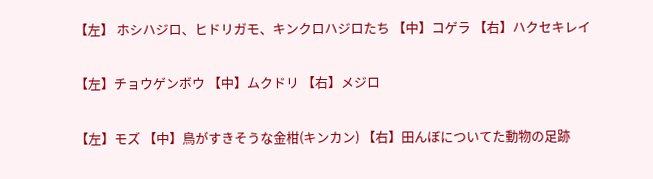【左】 ホシハジロ、ヒドリガモ、キンクロハジロたち 【中】コゲラ 【右】ハクセキレイ

【左】チョウゲンボウ 【中】ムクドリ 【右】メジロ

【左】モズ 【中】鳥がすきそうな金柑(キンカン) 【右】田んぼについてた動物の足跡